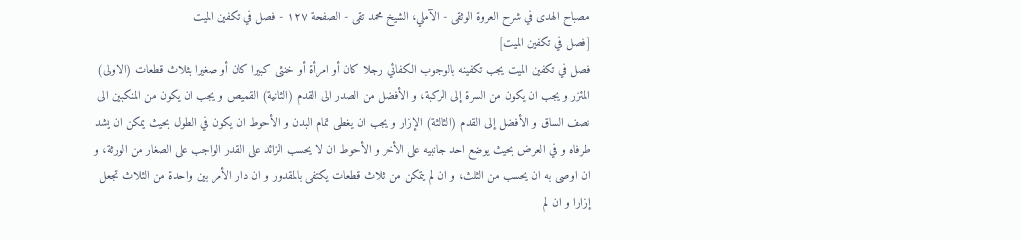مصباح الهدى في شرح العروة الوثقى - الآملي، الشيخ محمد تقى - الصفحة ١٢٧ - فصل في تكفين الميت
[فصل في تكفين الميت]
فصل في تكفين الميت يجب تكفينه بالوجوب الكفائي رجلا كان أو امرأة أو خنثى كبيرا كان أو صغيرا بثلاث قطعات (الاولى) المئزر و يجب ان يكون من السرة إلى الركبة، و الأفضل من الصدر الى القدم (الثانية) القميص و يجب ان يكون من المنكبين الى نصف الساق و الأفضل إلى القدم (الثالثة) الإزار و يجب ان يغطى تمام البدن و الأحوط ان يكون في الطول بحيث يمكن ان يشد طرفاه و في العرض بحيث يوضع احد جانبيه على الأخر و الأحوط ان لا يحسب الزائد على القدر الواجب على الصغار من الورثة، و ان اوصى به ان يحسب من الثلث، و ان لم يتمكن من ثلاث قطعات يكتفى بالمقدور و ان دار الأمر بين واحدة من الثلاث تجعل إزارا و ان لم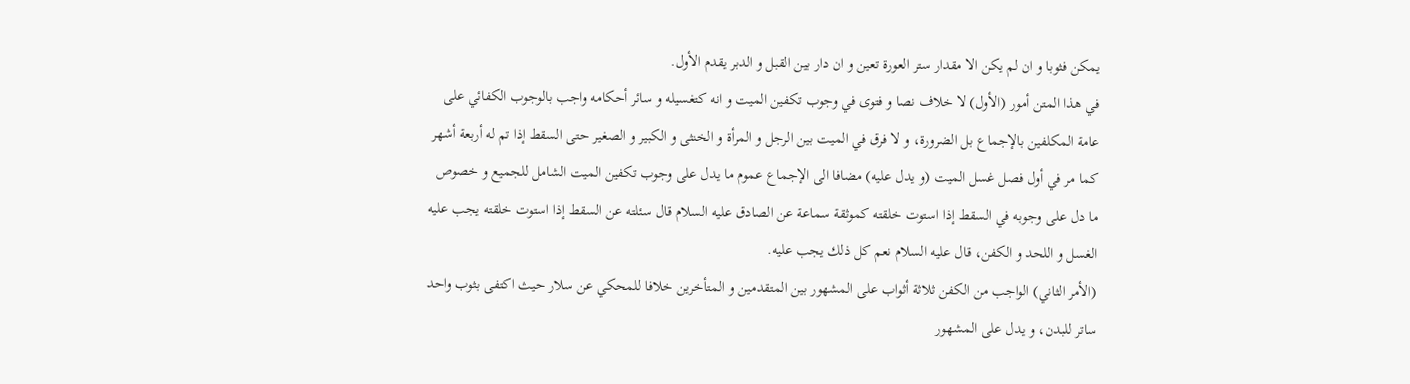يمكن فثوبا و ان لم يكن الا مقدار ستر العورة تعين و ان دار بين القبل و الدبر يقدم الأول.
في هذا المتن أمور (الأول) لا خلاف نصا و فتوى في وجوب تكفين الميت و انه كتغسيله و سائر أحكامه واجب بالوجوب الكفائي على عامة المكلفين بالإجماع بل الضرورة، و لا فرق في الميت بين الرجل و المرأة و الخنثى و الكبير و الصغير حتى السقط إذا تم له أربعة أشهر كما مر في أول فصل غسل الميت (و يدل عليه) مضافا الى الإجماع عموم ما يدل على وجوب تكفين الميت الشامل للجميع و خصوص ما دل على وجوبه في السقط إذا استوت خلقته كموثقة سماعة عن الصادق عليه السلام قال سئلته عن السقط إذا استوت خلقته يجب عليه الغسل و اللحد و الكفن، قال عليه السلام نعم كل ذلك يجب عليه.
(الأمر الثاني) الواجب من الكفن ثلاثة أثواب على المشهور بين المتقدمين و المتأخرين خلافا للمحكي عن سلار حيث اكتفى بثوب واحد ساتر للبدن، و يدل على المشهور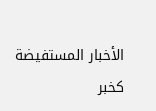الأخبار المستفيضة كخبر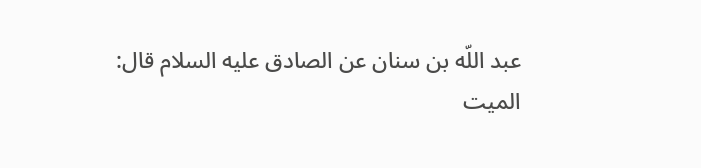عبد اللّه بن سنان عن الصادق عليه السلام قال:
الميت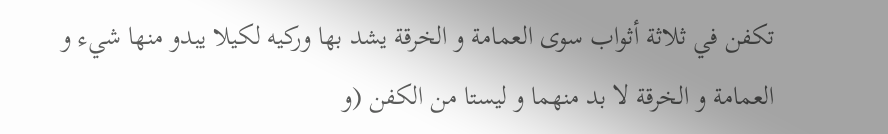تكفن في ثلاثة أثواب سوى العمامة و الخرقة يشد بها وركيه لكيلا يبدو منها شيء و العمامة و الخرقة لا بد منهما و ليستا من الكفن (و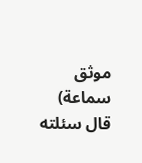موثق سماعة) قال سئلته